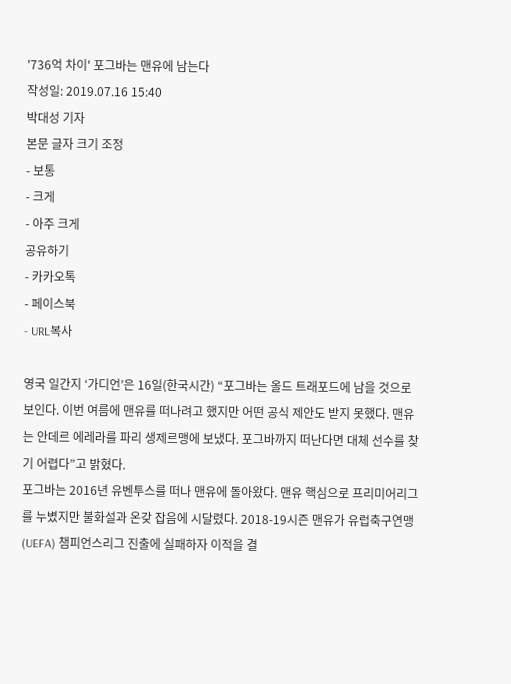'736억 차이' 포그바는 맨유에 남는다
작성일: 2019.07.16 15:40
박대성 기자
본문 글자 크기 조정
- 보통
- 크게
- 아주 크게
공유하기
- 카카오톡
- 페이스북
- URL복사

영국 일간지 ‘가디언’은 16일(한국시간) “포그바는 올드 트래포드에 남을 것으로 보인다. 이번 여름에 맨유를 떠나려고 했지만 어떤 공식 제안도 받지 못했다. 맨유는 안데르 에레라를 파리 생제르맹에 보냈다. 포그바까지 떠난다면 대체 선수를 찾기 어렵다”고 밝혔다.
포그바는 2016년 유벤투스를 떠나 맨유에 돌아왔다. 맨유 핵심으로 프리미어리그를 누볐지만 불화설과 온갖 잡음에 시달렸다. 2018-19시즌 맨유가 유럽축구연맹(UEFA) 챔피언스리그 진출에 실패하자 이적을 결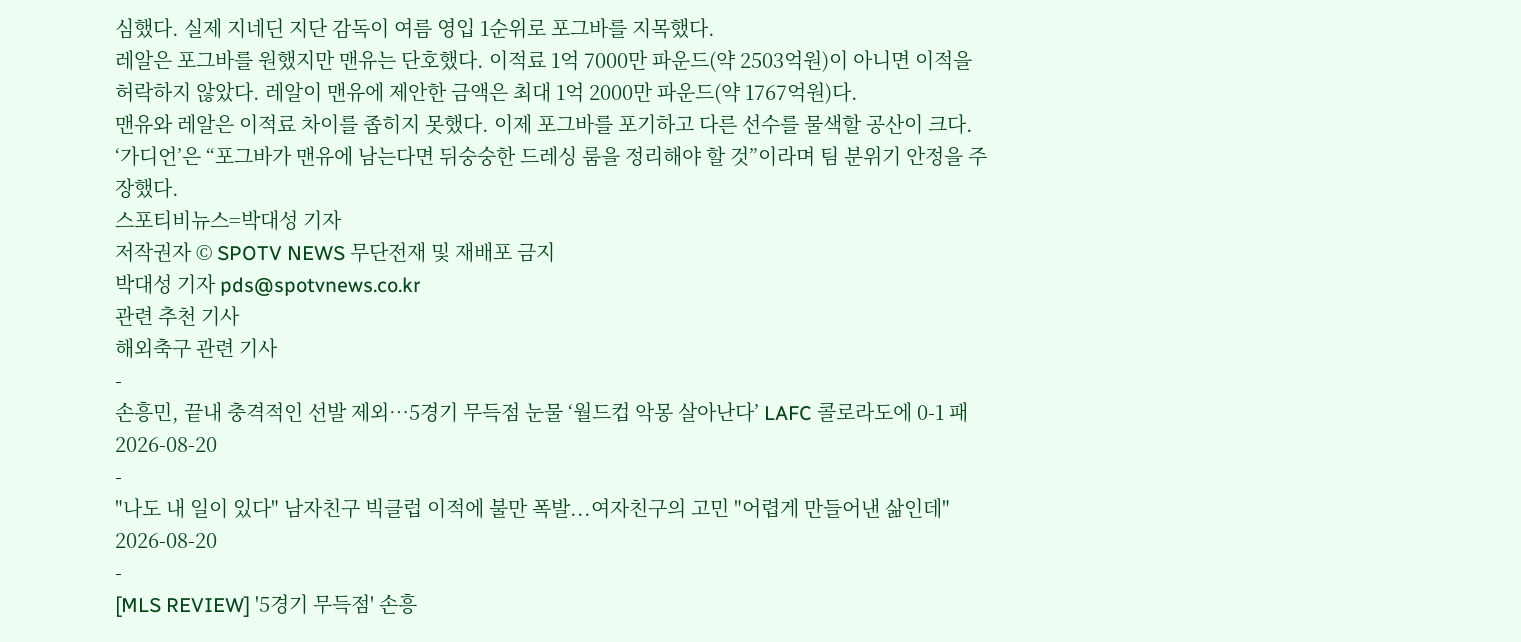심했다. 실제 지네딘 지단 감독이 여름 영입 1순위로 포그바를 지목했다.
레알은 포그바를 원했지만 맨유는 단호했다. 이적료 1억 7000만 파운드(약 2503억원)이 아니면 이적을 허락하지 않았다. 레알이 맨유에 제안한 금액은 최대 1억 2000만 파운드(약 1767억원)다.
맨유와 레알은 이적료 차이를 좁히지 못했다. 이제 포그바를 포기하고 다른 선수를 물색할 공산이 크다. ‘가디언’은 “포그바가 맨유에 남는다면 뒤숭숭한 드레싱 룸을 정리해야 할 것”이라며 팀 분위기 안정을 주장했다.
스포티비뉴스=박대성 기자
저작권자 © SPOTV NEWS 무단전재 및 재배포 금지
박대성 기자 pds@spotvnews.co.kr
관련 추천 기사
해외축구 관련 기사
-
손흥민, 끝내 충격적인 선발 제외…5경기 무득점 눈물 ‘월드컵 악몽 살아난다’ LAFC 콜로라도에 0-1 패
2026-08-20
-
"나도 내 일이 있다" 남자친구 빅클럽 이적에 불만 폭발...여자친구의 고민 "어렵게 만들어낸 삶인데"
2026-08-20
-
[MLS REVIEW] '5경기 무득점' 손흥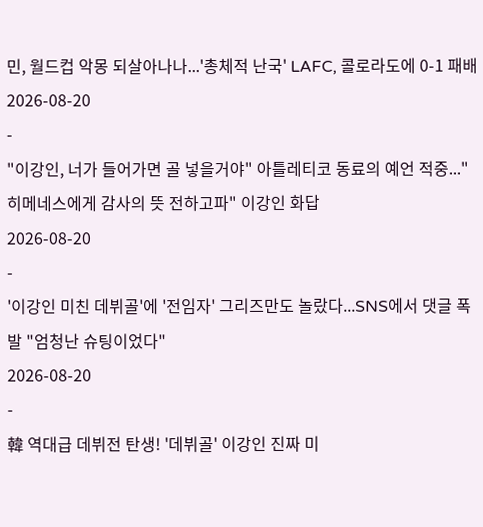민, 월드컵 악몽 되살아나나...'총체적 난국' LAFC, 콜로라도에 0-1 패배
2026-08-20
-
"이강인, 너가 들어가면 골 넣을거야" 아틀레티코 동료의 예언 적중..."히메네스에게 감사의 뜻 전하고파" 이강인 화답
2026-08-20
-
'이강인 미친 데뷔골'에 '전임자' 그리즈만도 놀랐다...SNS에서 댓글 폭발 "엄청난 슈팅이었다"
2026-08-20
-
韓 역대급 데뷔전 탄생! '데뷔골' 이강인 진짜 미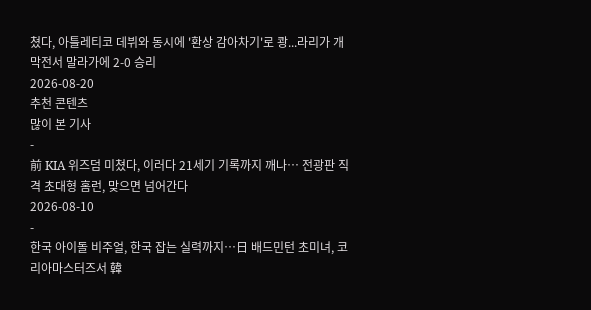쳤다, 아틀레티코 데뷔와 동시에 '환상 감아차기'로 쾅...라리가 개막전서 말라가에 2-0 승리
2026-08-20
추천 콘텐츠
많이 본 기사
-
前 KIA 위즈덤 미쳤다, 이러다 21세기 기록까지 깨나… 전광판 직격 초대형 홈런, 맞으면 넘어간다
2026-08-10
-
한국 아이돌 비주얼, 한국 잡는 실력까지…日 배드민턴 초미녀, 코리아마스터즈서 韓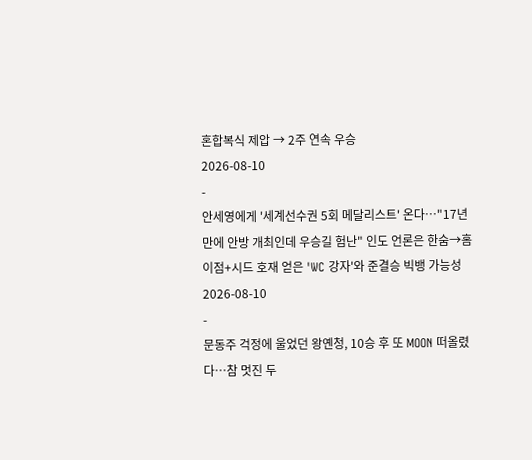혼합복식 제압 → 2주 연속 우승
2026-08-10
-
안세영에게 '세계선수권 5회 메달리스트' 온다…"17년 만에 안방 개최인데 우승길 험난" 인도 언론은 한숨→홈 이점+시드 호재 얻은 'WC 강자'와 준결승 빅뱅 가능성
2026-08-10
-
문동주 걱정에 울었던 왕옌청, 10승 후 또 MOON 떠올렸다…참 멋진 두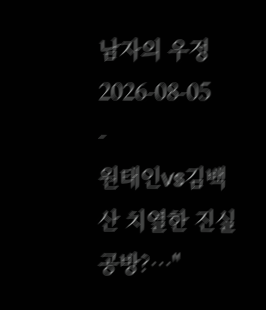남자의 우정
2026-08-05
-
원태인vs김백산 치열한 진실 공방?…"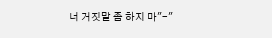너 거짓말 좀 하지 마"-"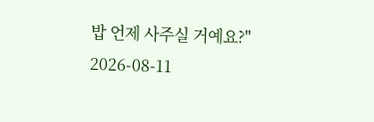밥 언제 사주실 거예요?"
2026-08-11